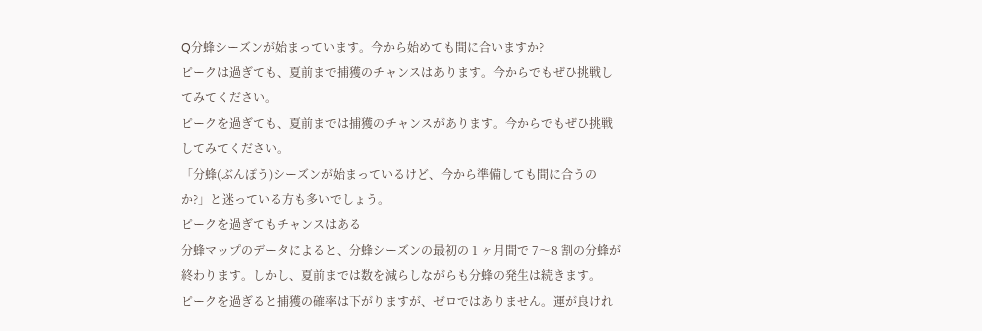Q分蜂シーズンが始まっています。今から始めても間に合いますか?
ピークは過ぎても、夏前まで捕獲のチャンスはあります。今からでもぜひ挑戦してみてください。
ピークを過ぎても、夏前までは捕獲のチャンスがあります。今からでもぜひ挑戦してみてください。
「分蜂(ぶんぽう)シーズンが始まっているけど、今から準備しても間に合うのか?」と迷っている方も多いでしょう。
ピークを過ぎてもチャンスはある
分蜂マップのデータによると、分蜂シーズンの最初の 1 ヶ月間で 7〜8 割の分蜂が終わります。しかし、夏前までは数を減らしながらも分蜂の発生は続きます。
ピークを過ぎると捕獲の確率は下がりますが、ゼロではありません。運が良けれ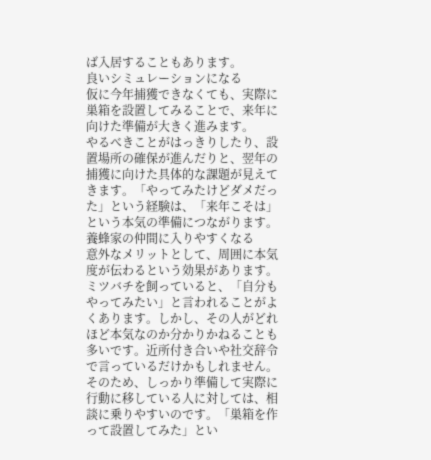ば入居することもあります。
良いシミュレーションになる
仮に今年捕獲できなくても、実際に巣箱を設置してみることで、来年に向けた準備が大きく進みます。
やるべきことがはっきりしたり、設置場所の確保が進んだりと、翌年の捕獲に向けた具体的な課題が見えてきます。「やってみたけどダメだった」という経験は、「来年こそは」という本気の準備につながります。
養蜂家の仲間に入りやすくなる
意外なメリットとして、周囲に本気度が伝わるという効果があります。
ミツバチを飼っていると、「自分もやってみたい」と言われることがよくあります。しかし、その人がどれほど本気なのか分かりかねることも多いです。近所付き合いや社交辞令で言っているだけかもしれません。
そのため、しっかり準備して実際に行動に移している人に対しては、相談に乗りやすいのです。「巣箱を作って設置してみた」とい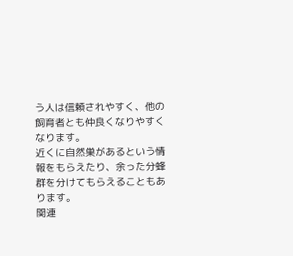う人は信頼されやすく、他の飼育者とも仲良くなりやすくなります。
近くに自然巣があるという情報をもらえたり、余った分蜂群を分けてもらえることもあります。
関連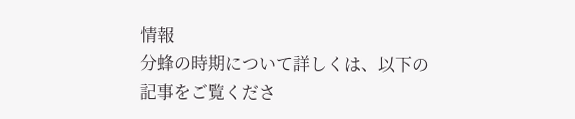情報
分蜂の時期について詳しくは、以下の記事をご覧くださ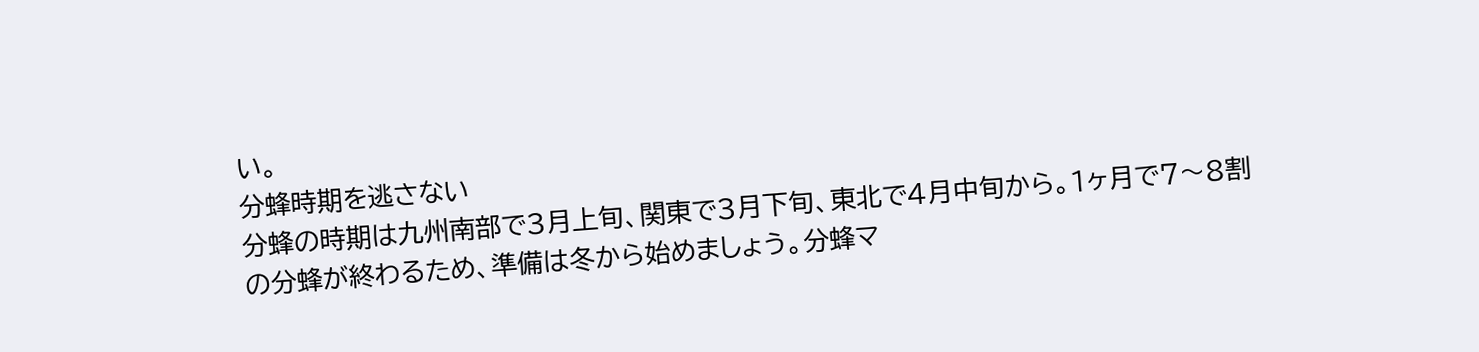い。
分蜂時期を逃さない
分蜂の時期は九州南部で3月上旬、関東で3月下旬、東北で4月中旬から。1ヶ月で7〜8割の分蜂が終わるため、準備は冬から始めましょう。分蜂マ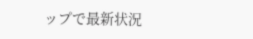ップで最新状況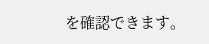を確認できます。